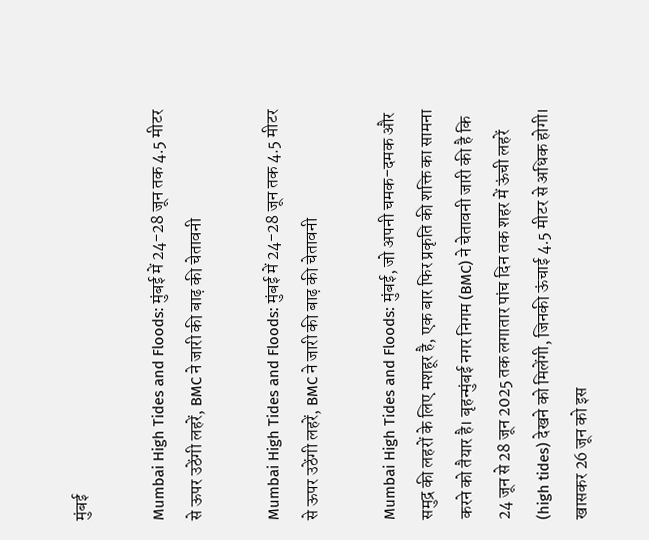मुंबई

Mumbai High Tides and Floods: मुंबई में 24-28 जून तक 4.5 मीटर से ऊपर उठेंगी लहरें, BMC ने जारी की बाढ़ की चेतावनी

Mumbai High Tides and Floods: मुंबई में 24-28 जून तक 4.5 मीटर से ऊपर उठेंगी लहरें, BMC ने जारी की बाढ़ की चेतावनी

Mumbai High Tides and Floods: मुंबई, जो अपनी चमक-दमक और समुद्र की लहरों के लिए मशहूर है, एक बार फिर प्रकृति की शक्ति का सामना करने को तैयार है। बृहन्मुंबई नगर निगम (BMC) ने चेतावनी जारी की है कि 24 जून से 28 जून 2025 तक लगातार पांच दिन तक शहर में ऊंची लहरें (high tides) देखने को मिलेंगी, जिनकी ऊंचाई 4.5 मीटर से अधिक होगी। खासकर 26 जून को इस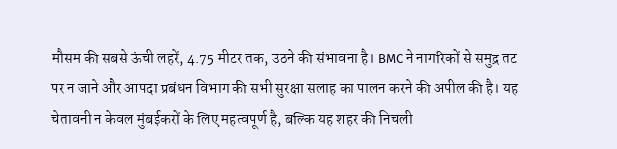मौसम की सबसे ऊंची लहरें, 4.75 मीटर तक, उठने की संभावना है। BMC ने नागरिकों से समुद्र तट पर न जाने और आपदा प्रबंधन विभाग की सभी सुरक्षा सलाह का पालन करने की अपील की है। यह चेतावनी न केवल मुंबईकरों के लिए महत्वपूर्ण है, बल्कि यह शहर की निचली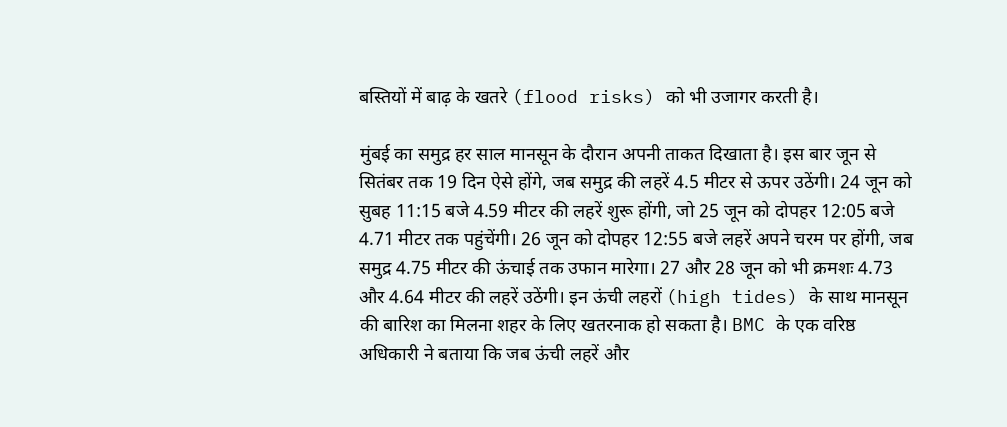बस्तियों में बाढ़ के खतरे (flood risks) को भी उजागर करती है।

मुंबई का समुद्र हर साल मानसून के दौरान अपनी ताकत दिखाता है। इस बार जून से सितंबर तक 19 दिन ऐसे होंगे, जब समुद्र की लहरें 4.5 मीटर से ऊपर उठेंगी। 24 जून को सुबह 11:15 बजे 4.59 मीटर की लहरें शुरू होंगी, जो 25 जून को दोपहर 12:05 बजे 4.71 मीटर तक पहुंचेंगी। 26 जून को दोपहर 12:55 बजे लहरें अपने चरम पर होंगी, जब समुद्र 4.75 मीटर की ऊंचाई तक उफान मारेगा। 27 और 28 जून को भी क्रमशः 4.73 और 4.64 मीटर की लहरें उठेंगी। इन ऊंची लहरों (high tides) के साथ मानसून की बारिश का मिलना शहर के लिए खतरनाक हो सकता है। BMC के एक वरिष्ठ अधिकारी ने बताया कि जब ऊंची लहरें और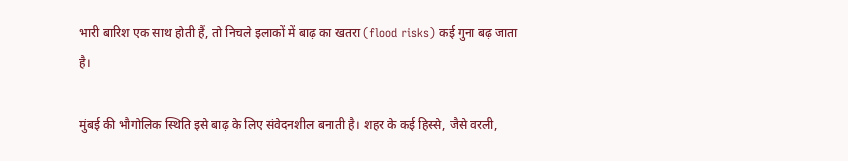भारी बारिश एक साथ होती हैं, तो निचले इलाकों में बाढ़ का खतरा (flood risks) कई गुना बढ़ जाता है।

मुंबई की भौगोलिक स्थिति इसे बाढ़ के लिए संवेदनशील बनाती है। शहर के कई हिस्से, जैसे वरली,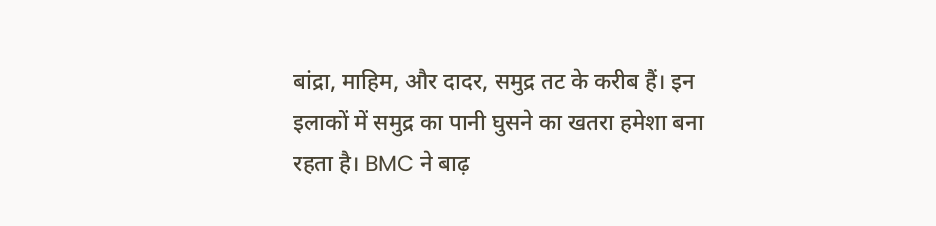बांद्रा, माहिम, और दादर, समुद्र तट के करीब हैं। इन इलाकों में समुद्र का पानी घुसने का खतरा हमेशा बना रहता है। BMC ने बाढ़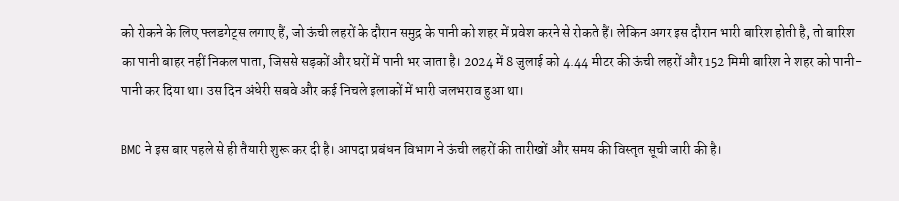को रोकने के लिए फ्लडगेट्स लगाए हैं, जो ऊंची लहरों के दौरान समुद्र के पानी को शहर में प्रवेश करने से रोकते हैं। लेकिन अगर इस दौरान भारी बारिश होती है, तो बारिश का पानी बाहर नहीं निकल पाता, जिससे सड़कों और घरों में पानी भर जाता है। 2024 में 8 जुलाई को 4.44 मीटर की ऊंची लहरों और 152 मिमी बारिश ने शहर को पानी-पानी कर दिया था। उस दिन अंधेरी सबवे और कई निचले इलाकों में भारी जलभराव हुआ था।

BMC ने इस बार पहले से ही तैयारी शुरू कर दी है। आपदा प्रबंधन विभाग ने ऊंची लहरों की तारीखों और समय की विस्तृत सूची जारी की है।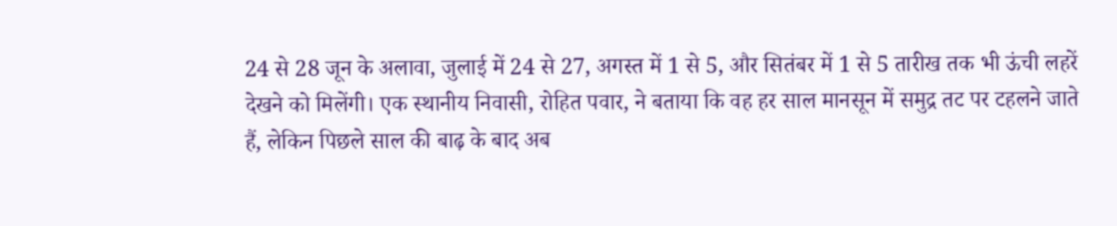24 से 28 जून के अलावा, जुलाई में 24 से 27, अगस्त में 1 से 5, और सितंबर में 1 से 5 तारीख तक भी ऊंची लहरें देखने को मिलेंगी। एक स्थानीय निवासी, रोहित पवार, ने बताया कि वह हर साल मानसून में समुद्र तट पर टहलने जाते हैं, लेकिन पिछले साल की बाढ़ के बाद अब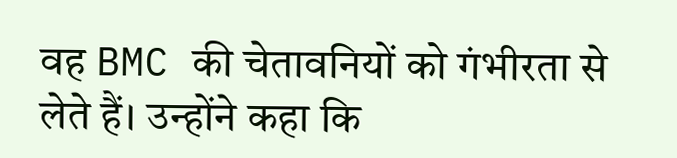वह BMC की चेतावनियों को गंभीरता से लेते हैं। उन्होंने कहा कि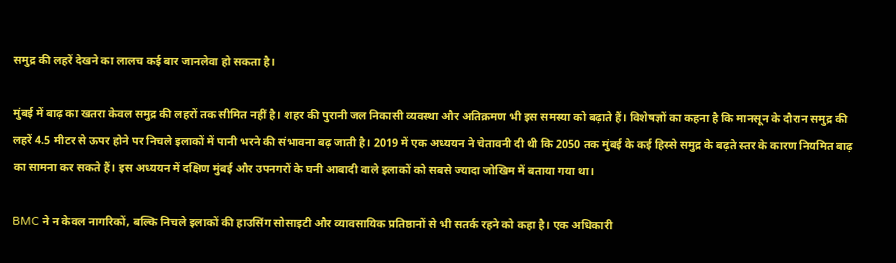समुद्र की लहरें देखने का लालच कई बार जानलेवा हो सकता है।

मुंबई में बाढ़ का खतरा केवल समुद्र की लहरों तक सीमित नहीं है। शहर की पुरानी जल निकासी व्यवस्था और अतिक्रमण भी इस समस्या को बढ़ाते हैं। विशेषज्ञों का कहना है कि मानसून के दौरान समुद्र की लहरें 4.5 मीटर से ऊपर होने पर निचले इलाकों में पानी भरने की संभावना बढ़ जाती है। 2019 में एक अध्ययन ने चेतावनी दी थी कि 2050 तक मुंबई के कई हिस्से समुद्र के बढ़ते स्तर के कारण नियमित बाढ़ का सामना कर सकते हैं। इस अध्ययन में दक्षिण मुंबई और उपनगरों के घनी आबादी वाले इलाकों को सबसे ज्यादा जोखिम में बताया गया था।

BMC ने न केवल नागरिकों, बल्कि निचले इलाकों की हाउसिंग सोसाइटी और व्यावसायिक प्रतिष्ठानों से भी सतर्क रहने को कहा है। एक अधिकारी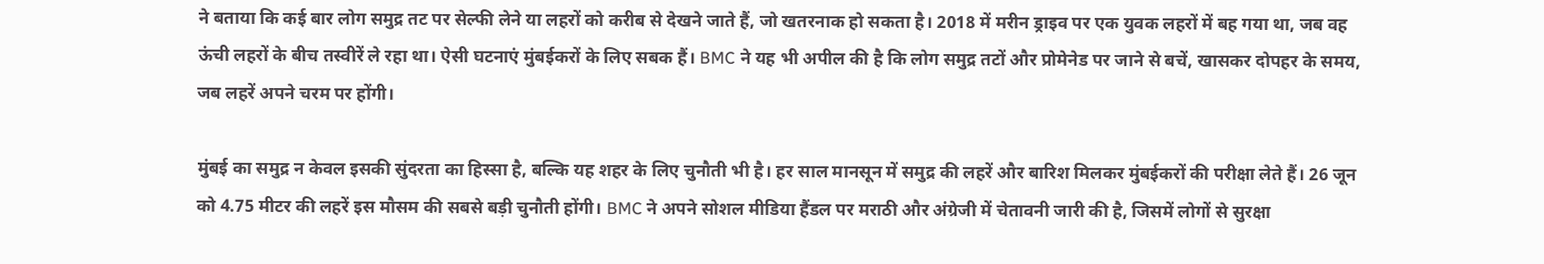ने बताया कि कई बार लोग समुद्र तट पर सेल्फी लेने या लहरों को करीब से देखने जाते हैं, जो खतरनाक हो सकता है। 2018 में मरीन ड्राइव पर एक युवक लहरों में बह गया था, जब वह ऊंची लहरों के बीच तस्वीरें ले रहा था। ऐसी घटनाएं मुंबईकरों के लिए सबक हैं। BMC ने यह भी अपील की है कि लोग समुद्र तटों और प्रोमेनेड पर जाने से बचें, खासकर दोपहर के समय, जब लहरें अपने चरम पर होंगी।

मुंबई का समुद्र न केवल इसकी सुंदरता का हिस्सा है, बल्कि यह शहर के लिए चुनौती भी है। हर साल मानसून में समुद्र की लहरें और बारिश मिलकर मुंबईकरों की परीक्षा लेते हैं। 26 जून को 4.75 मीटर की लहरें इस मौसम की सबसे बड़ी चुनौती होंगी। BMC ने अपने सोशल मीडिया हैंडल पर मराठी और अंग्रेजी में चेतावनी जारी की है, जिसमें लोगों से सुरक्षा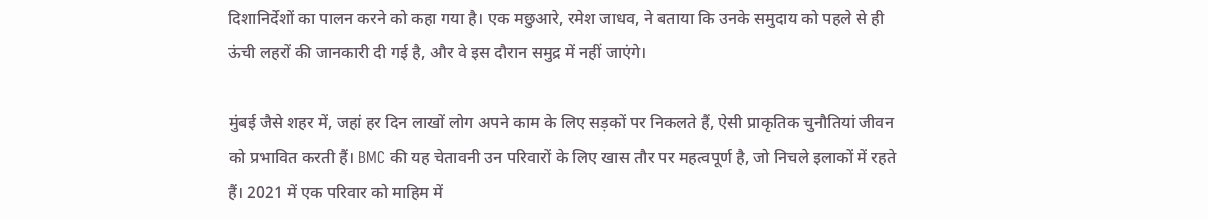दिशानिर्देशों का पालन करने को कहा गया है। एक मछुआरे, रमेश जाधव, ने बताया कि उनके समुदाय को पहले से ही ऊंची लहरों की जानकारी दी गई है, और वे इस दौरान समुद्र में नहीं जाएंगे।

मुंबई जैसे शहर में, जहां हर दिन लाखों लोग अपने काम के लिए सड़कों पर निकलते हैं, ऐसी प्राकृतिक चुनौतियां जीवन को प्रभावित करती हैं। BMC की यह चेतावनी उन परिवारों के लिए खास तौर पर महत्वपूर्ण है, जो निचले इलाकों में रहते हैं। 2021 में एक परिवार को माहिम में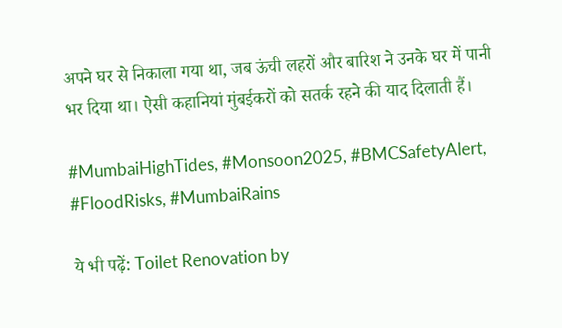अपने घर से निकाला गया था, जब ऊंची लहरों और बारिश ने उनके घर में पानी भर दिया था। ऐसी कहानियां मुंबईकरों को सतर्क रहने की याद दिलाती हैं।

#MumbaiHighTides, #Monsoon2025, #BMCSafetyAlert, #FloodRisks, #MumbaiRains

ये भी पढ़ें: Toilet Renovation by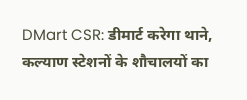DMart CSR: डीमार्ट करेगा थाने, कल्याण स्टेशनों के शौचालयों का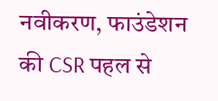नवीकरण, फाउंडेशन की CSR पहल से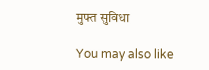मुफ्त सुविधा

You may also like